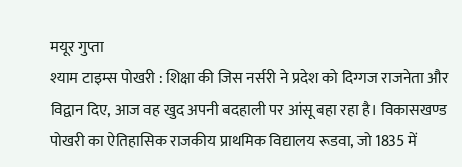मयूर गुप्ता
श्याम टाइम्स पोखरी : शिक्षा की जिस नर्सरी ने प्रदेश को दिग्गज राजनेता और विद्वान दिए, आज वह खुद अपनी बदहाली पर आंसू बहा रहा है। विकासखण्ड पोखरी का ऐतिहासिक राजकीय प्राथमिक विद्यालय रूडवा, जो 1835 में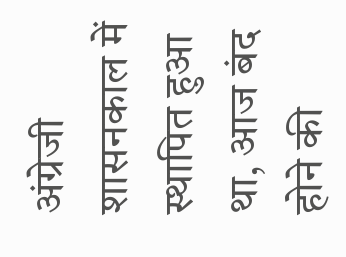अंग्रेजी शासनकाल में स्थापित हुआ था, आज बंद होने की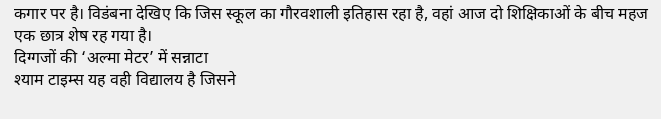कगार पर है। विडंबना देखिए कि जिस स्कूल का गौरवशाली इतिहास रहा है, वहां आज दो शिक्षिकाओं के बीच महज एक छात्र शेष रह गया है।
दिग्गजों की ‘अल्मा मेटर’ में सन्नाटा
श्याम टाइम्स यह वही विद्यालय है जिसने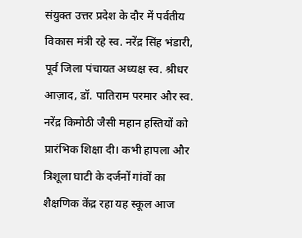संयुक्त उत्तर प्रदेश के दौर में पर्वतीय विकास मंत्री रहे स्व. नरेंद्र सिंह भंडारी, पूर्व जिला पंचायत अध्यक्ष स्व. श्रीधर आज़ाद, डॉ. पातिराम परमार और स्व. नरेंद्र किमोठी जैसी महान हस्तियों को प्रारंभिक शिक्षा दी। कभी हापला और त्रिशूला घाटी के दर्जनों गांवों का शैक्षणिक केंद्र रहा यह स्कूल आज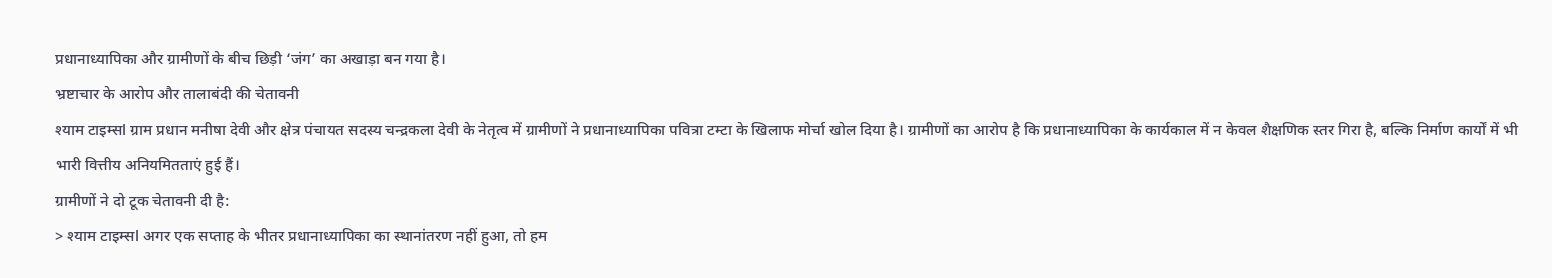प्रधानाध्यापिका और ग्रामीणों के बीच छिड़ी ‘जंग’ का अखाड़ा बन गया है।
भ्रष्टाचार के आरोप और तालाबंदी की चेतावनी
श्याम टाइम्सl ग्राम प्रधान मनीषा देवी और क्षेत्र पंचायत सदस्य चन्द्रकला देवी के नेतृत्व में ग्रामीणों ने प्रधानाध्यापिका पवित्रा टम्टा के खिलाफ मोर्चा खोल दिया है। ग्रामीणों का आरोप है कि प्रधानाध्यापिका के कार्यकाल में न केवल शैक्षणिक स्तर गिरा है, बल्कि निर्माण कार्यों में भी भारी वित्तीय अनियमितताएं हुई हैं।
ग्रामीणों ने दो टूक चेतावनी दी है:
> श्याम टाइम्सl अगर एक सप्ताह के भीतर प्रधानाध्यापिका का स्थानांतरण नहीं हुआ, तो हम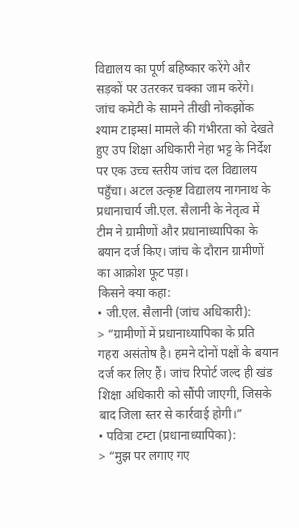विद्यालय का पूर्ण बहिष्कार करेंगे और सड़कों पर उतरकर चक्का जाम करेंगे।
जांच कमेटी के सामने तीखी नोकझोंक
श्याम टाइम्सl मामले की गंभीरता को देखते हुए उप शिक्षा अधिकारी नेहा भट्ट के निर्देश पर एक उच्च स्तरीय जांच दल विद्यालय पहुँचा। अटल उत्कृष्ट विद्यालय नागनाथ के प्रधानाचार्य जी.एल. सैलानी के नेतृत्व में टीम ने ग्रामीणों और प्रधानाध्यापिका के बयान दर्ज किए। जांच के दौरान ग्रामीणों का आक्रोश फूट पड़ा।
किसने क्या कहा:
• जी.एल. सैलानी (जांच अधिकारी):
> “ग्रामीणों में प्रधानाध्यापिका के प्रति गहरा असंतोष है। हमने दोनों पक्षों के बयान दर्ज कर लिए हैं। जांच रिपोर्ट जल्द ही खंड शिक्षा अधिकारी को सौंपी जाएगी, जिसके बाद जिला स्तर से कार्रवाई होगी।”
• पवित्रा टम्टा (प्रधानाध्यापिका):
> “मुझ पर लगाए गए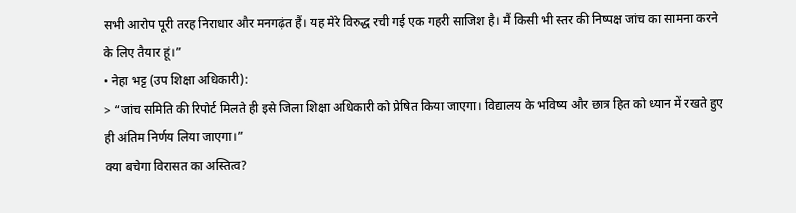सभी आरोप पूरी तरह निराधार और मनगढ़ंत हैं। यह मेरे विरुद्ध रची गई एक गहरी साजिश है। मैं किसी भी स्तर की निष्पक्ष जांच का सामना करने के लिए तैयार हूं।”
• नेहा भट्ट (उप शिक्षा अधिकारी):
> “जांच समिति की रिपोर्ट मिलते ही इसे जिला शिक्षा अधिकारी को प्रेषित किया जाएगा। विद्यालय के भविष्य और छात्र हित को ध्यान में रखते हुए ही अंतिम निर्णय लिया जाएगा।”
क्या बचेगा विरासत का अस्तित्व?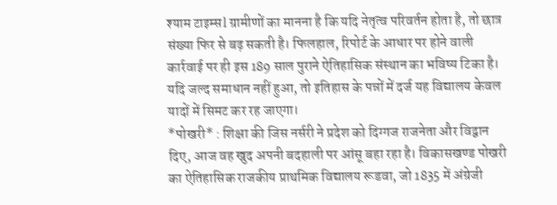श्याम टाइम्सl ग्रामीणों का मानना है कि यदि नेतृत्व परिवर्तन होता है, तो छात्र संख्या फिर से बढ़ सकती है। फिलहाल, रिपोर्ट के आधार पर होने वाली कार्रवाई पर ही इस 189 साल पुराने ऐतिहासिक संस्थान का भविष्य टिका है। यदि जल्द समाधान नहीं हुआ, तो इतिहास के पन्नों में दर्ज यह विद्यालय केवल यादों में सिमट कर रह जाएगा।
*पोखरी* : शिक्षा की जिस नर्सरी ने प्रदेश को दिग्गज राजनेता और विद्वान दिए, आज वह खुद अपनी बदहाली पर आंसू बहा रहा है। विकासखण्ड पोखरी का ऐतिहासिक राजकीय प्राथमिक विद्यालय रूडवा, जो 1835 में अंग्रेजी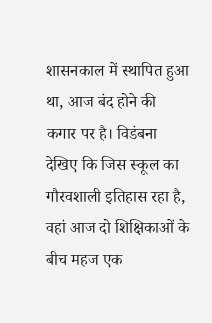शासनकाल में स्थापित हुआ था, आज बंद होने की कगार पर है। विडंबना देखिए कि जिस स्कूल का गौरवशाली इतिहास रहा है, वहां आज दो शिक्षिकाओं के बीच महज एक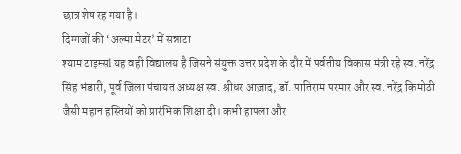छात्र शेष रह गया है।
दिग्गजों की ‘अल्मा मेटर’ में सन्नाटा
श्याम टाइम्सl यह वही विद्यालय है जिसने संयुक्त उत्तर प्रदेश के दौर में पर्वतीय विकास मंत्री रहे स्व. नरेंद्र सिंह भंडारी, पूर्व जिला पंचायत अध्यक्ष स्व. श्रीधर आज़ाद, डॉ. पातिराम परमार और स्व. नरेंद्र किमोठी जैसी महान हस्तियों को प्रारंभिक शिक्षा दी। कभी हापला और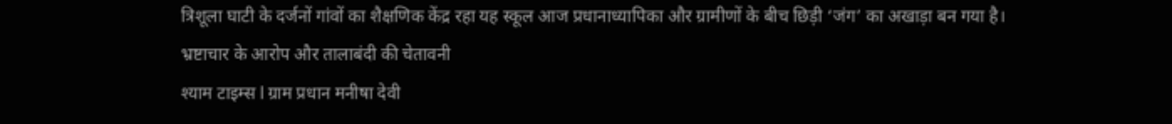त्रिशूला घाटी के दर्जनों गांवों का शैक्षणिक केंद्र रहा यह स्कूल आज प्रधानाध्यापिका और ग्रामीणों के बीच छिड़ी ‘जंग’ का अखाड़ा बन गया है।
भ्रष्टाचार के आरोप और तालाबंदी की चेतावनी
श्याम टाइम्स l ग्राम प्रधान मनीषा देवी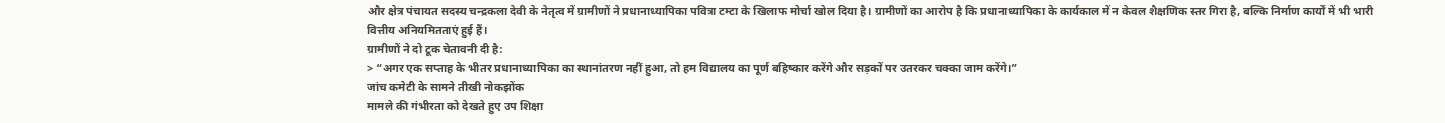और क्षेत्र पंचायत सदस्य चन्द्रकला देवी के नेतृत्व में ग्रामीणों ने प्रधानाध्यापिका पवित्रा टम्टा के खिलाफ मोर्चा खोल दिया है। ग्रामीणों का आरोप है कि प्रधानाध्यापिका के कार्यकाल में न केवल शैक्षणिक स्तर गिरा है, बल्कि निर्माण कार्यों में भी भारी वित्तीय अनियमितताएं हुई हैं।
ग्रामीणों ने दो टूक चेतावनी दी है:
> “अगर एक सप्ताह के भीतर प्रधानाध्यापिका का स्थानांतरण नहीं हुआ, तो हम विद्यालय का पूर्ण बहिष्कार करेंगे और सड़कों पर उतरकर चक्का जाम करेंगे।”
जांच कमेटी के सामने तीखी नोकझोंक
मामले की गंभीरता को देखते हुए उप शिक्षा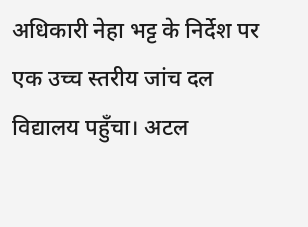अधिकारी नेहा भट्ट के निर्देश पर एक उच्च स्तरीय जांच दल विद्यालय पहुँचा। अटल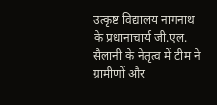उत्कृष्ट विद्यालय नागनाथ के प्रधानाचार्य जी.एल. सैलानी के नेतृत्व में टीम ने ग्रामीणों और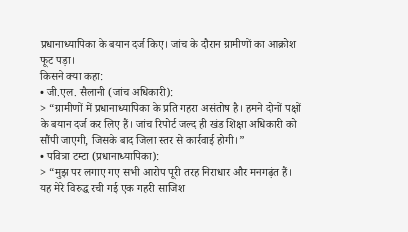प्रधानाध्यापिका के बयान दर्ज किए। जांच के दौरान ग्रामीणों का आक्रोश फूट पड़ा।
किसने क्या कहा:
• जी.एल. सैलानी (जांच अधिकारी):
> “ग्रामीणों में प्रधानाध्यापिका के प्रति गहरा असंतोष है। हमने दोनों पक्षों के बयान दर्ज कर लिए हैं। जांच रिपोर्ट जल्द ही खंड शिक्षा अधिकारी को सौंपी जाएगी, जिसके बाद जिला स्तर से कार्रवाई होगी।”
• पवित्रा टम्टा (प्रधानाध्यापिका):
> “मुझ पर लगाए गए सभी आरोप पूरी तरह निराधार और मनगढ़ंत हैं। यह मेरे विरुद्ध रची गई एक गहरी साजिश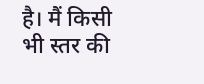है। मैं किसी भी स्तर की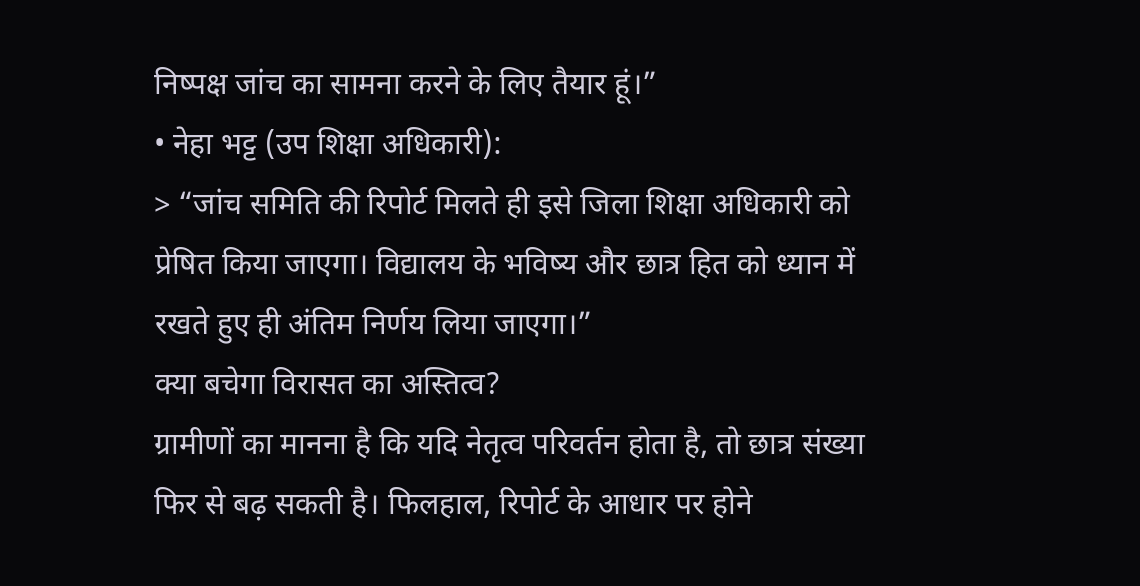निष्पक्ष जांच का सामना करने के लिए तैयार हूं।”
• नेहा भट्ट (उप शिक्षा अधिकारी):
> “जांच समिति की रिपोर्ट मिलते ही इसे जिला शिक्षा अधिकारी को प्रेषित किया जाएगा। विद्यालय के भविष्य और छात्र हित को ध्यान में रखते हुए ही अंतिम निर्णय लिया जाएगा।”
क्या बचेगा विरासत का अस्तित्व?
ग्रामीणों का मानना है कि यदि नेतृत्व परिवर्तन होता है, तो छात्र संख्या फिर से बढ़ सकती है। फिलहाल, रिपोर्ट के आधार पर होने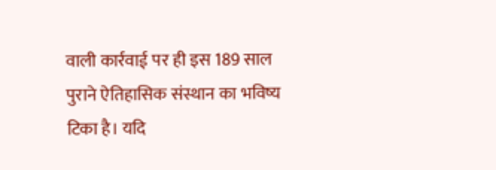वाली कार्रवाई पर ही इस 189 साल पुराने ऐतिहासिक संस्थान का भविष्य टिका है। यदि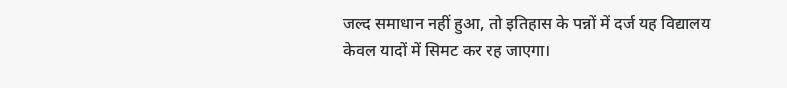जल्द समाधान नहीं हुआ, तो इतिहास के पन्नों में दर्ज यह विद्यालय केवल यादों में सिमट कर रह जाएगा।